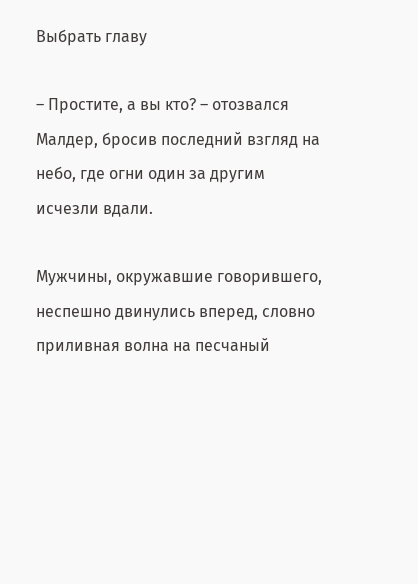Выбрать главу

– Простите, а вы кто? – отозвался Малдер, бросив последний взгляд на небо, где огни один за другим исчезли вдали.

Мужчины, окружавшие говорившего, неспешно двинулись вперед, словно приливная волна на песчаный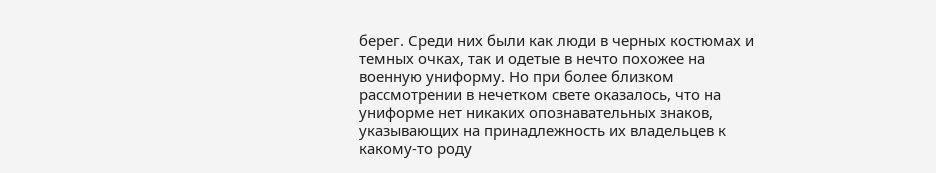берег. Среди них были как люди в черных костюмах и темных очках, так и одетые в нечто похожее на военную униформу. Но при более близком рассмотрении в нечетком свете оказалось, что на униформе нет никаких опознавательных знаков, указывающих на принадлежность их владельцев к какому-то роду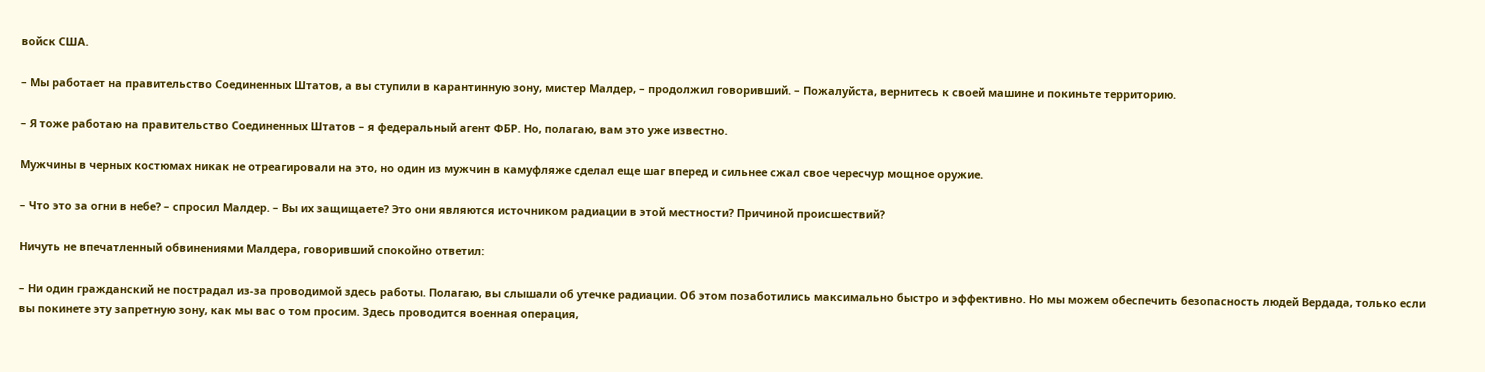войск США.

– Мы работает на правительство Соединенных Штатов, а вы ступили в карантинную зону, мистер Малдер, – продолжил говоривший. – Пожалуйста, вернитесь к своей машине и покиньте территорию.

– Я тоже работаю на правительство Соединенных Штатов – я федеральный агент ФБР. Но, полагаю, вам это уже известно.

Мужчины в черных костюмах никак не отреагировали на это, но один из мужчин в камуфляже сделал еще шаг вперед и сильнее сжал свое чересчур мощное оружие.

– Что это за огни в небе? – спросил Малдер. – Вы их защищаете? Это они являются источником радиации в этой местности? Причиной происшествий?

Ничуть не впечатленный обвинениями Малдера, говоривший спокойно ответил:

– Ни один гражданский не пострадал из-за проводимой здесь работы. Полагаю, вы слышали об утечке радиации. Об этом позаботились максимально быстро и эффективно. Но мы можем обеспечить безопасность людей Вердада, только если вы покинете эту запретную зону, как мы вас о том просим. Здесь проводится военная операция,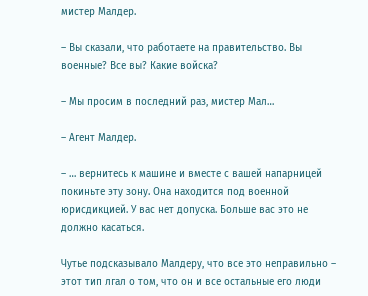мистер Малдер.

– Вы сказали, что работаете на правительство. Вы военные? Все вы? Какие войска?

– Мы просим в последний раз, мистер Мал…

– Агент Малдер.

– … вернитесь к машине и вместе с вашей напарницей покиньте эту зону. Она находится под военной юрисдикцией. У вас нет допуска. Больше вас это не должно касаться.

Чутье подсказывало Малдеру, что все это неправильно – этот тип лгал о том, что он и все остальные его люди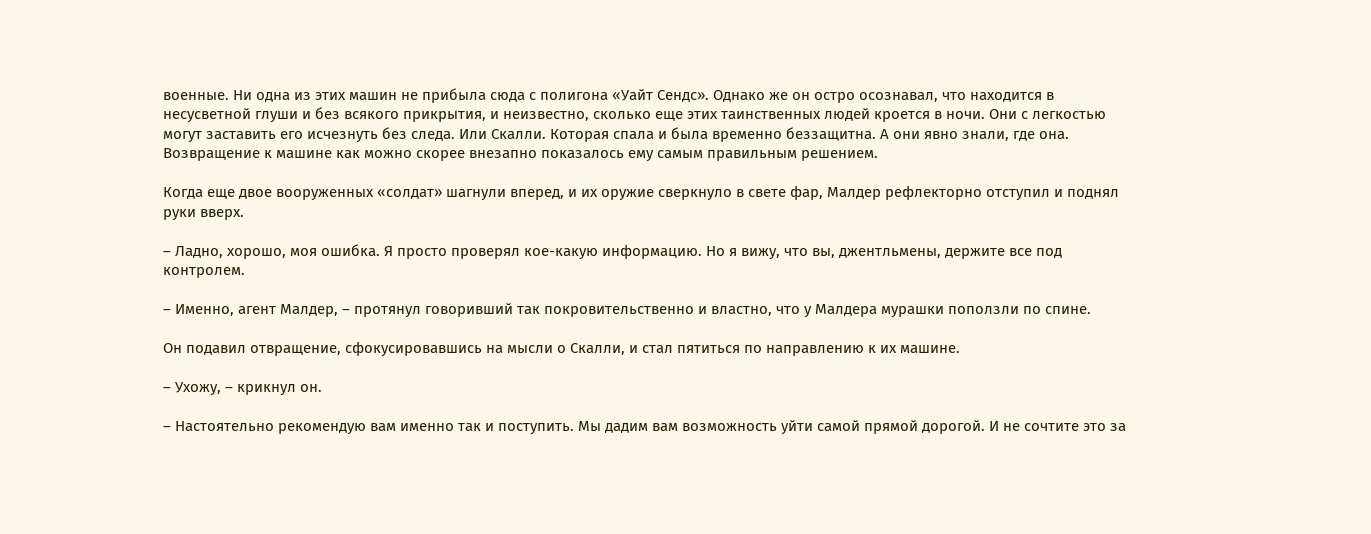военные. Ни одна из этих машин не прибыла сюда с полигона «Уайт Сендс». Однако же он остро осознавал, что находится в несусветной глуши и без всякого прикрытия, и неизвестно, сколько еще этих таинственных людей кроется в ночи. Они с легкостью могут заставить его исчезнуть без следа. Или Скалли. Которая спала и была временно беззащитна. А они явно знали, где она. Возвращение к машине как можно скорее внезапно показалось ему самым правильным решением.

Когда еще двое вооруженных «солдат» шагнули вперед, и их оружие сверкнуло в свете фар, Малдер рефлекторно отступил и поднял руки вверх.

– Ладно, хорошо, моя ошибка. Я просто проверял кое-какую информацию. Но я вижу, что вы, джентльмены, держите все под контролем.

– Именно, агент Малдер, – протянул говоривший так покровительственно и властно, что у Малдера мурашки поползли по спине.

Он подавил отвращение, сфокусировавшись на мысли о Скалли, и стал пятиться по направлению к их машине.

– Ухожу, – крикнул он.

– Настоятельно рекомендую вам именно так и поступить. Мы дадим вам возможность уйти самой прямой дорогой. И не сочтите это за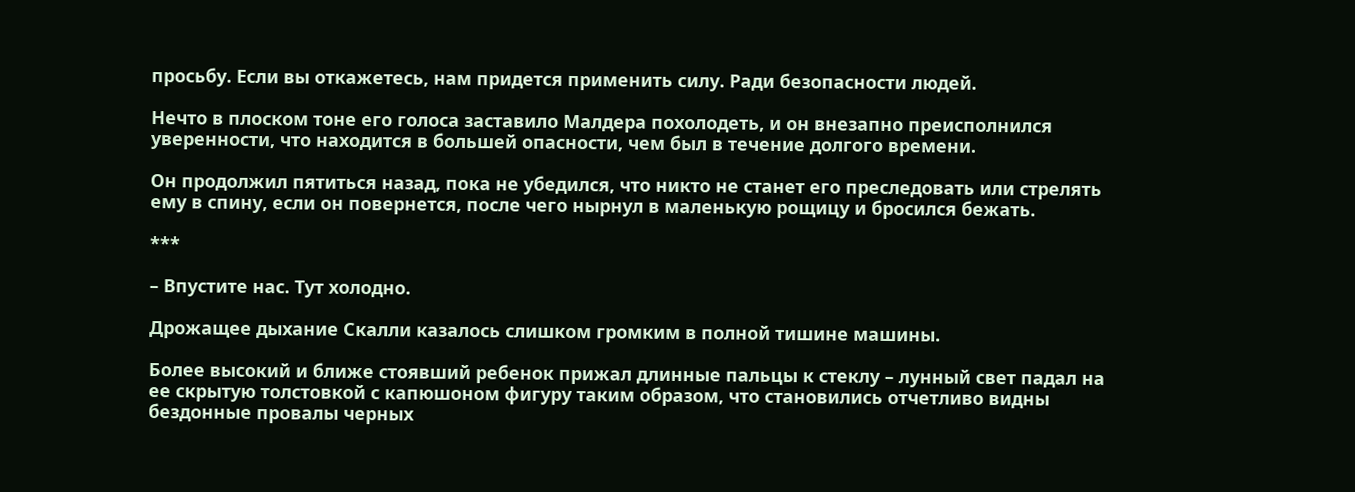просьбу. Если вы откажетесь, нам придется применить силу. Ради безопасности людей.

Нечто в плоском тоне его голоса заставило Малдера похолодеть, и он внезапно преисполнился уверенности, что находится в большей опасности, чем был в течение долгого времени.

Он продолжил пятиться назад, пока не убедился, что никто не станет его преследовать или стрелять ему в спину, если он повернется, после чего нырнул в маленькую рощицу и бросился бежать.

***

– Впустите нас. Тут холодно.

Дрожащее дыхание Скалли казалось слишком громким в полной тишине машины.

Более высокий и ближе стоявший ребенок прижал длинные пальцы к стеклу – лунный свет падал на ее скрытую толстовкой с капюшоном фигуру таким образом, что становились отчетливо видны бездонные провалы черных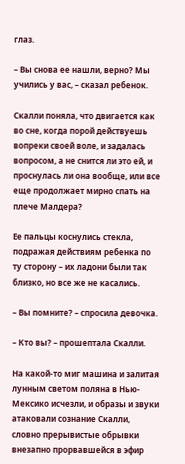глаз.

– Вы снова ее нашли, верно? Мы учились у вас, – сказал ребенок.

Скалли поняла, что двигается как во сне, когда порой действуешь вопреки своей воле, и задалась вопросом, а не снится ли это ей, и проснулась ли она вообще, или все еще продолжает мирно спать на плече Малдера?

Ее пальцы коснулись стекла, подражая действиям ребенка по ту сторону – их ладони были так близко, но все же не касались.

– Вы помните? – спросила девочка.

– Кто вы? – прошептала Скалли.

На какой-то миг машина и залитая лунным светом поляна в Нью-Мексико исчезли, и образы и звуки атаковали сознание Скалли, словно прерывистые обрывки внезапно прорвавшейся в эфир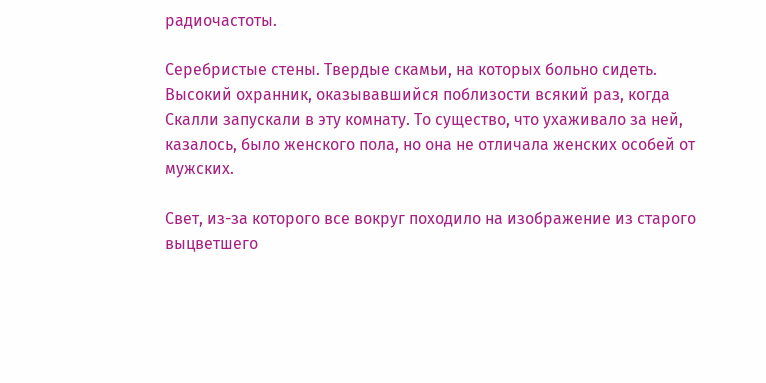радиочастоты.

Серебристые стены. Твердые скамьи, на которых больно сидеть. Высокий охранник, оказывавшийся поблизости всякий раз, когда Скалли запускали в эту комнату. То существо, что ухаживало за ней, казалось, было женского пола, но она не отличала женских особей от мужских.

Свет, из-за которого все вокруг походило на изображение из старого выцветшего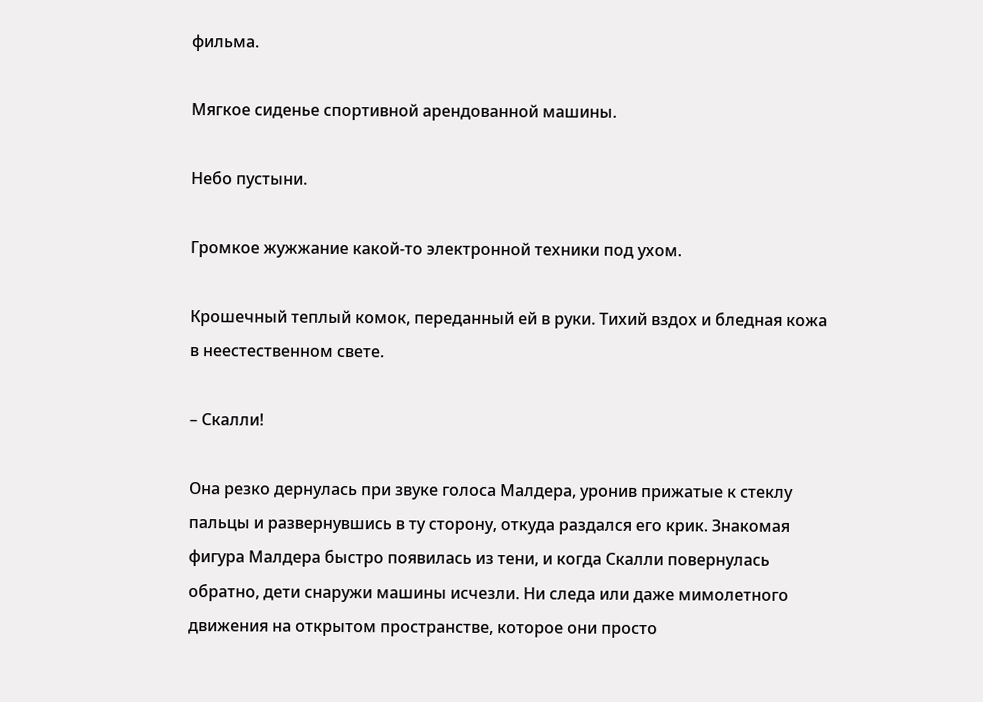фильма.

Мягкое сиденье спортивной арендованной машины.

Небо пустыни.

Громкое жужжание какой-то электронной техники под ухом.

Крошечный теплый комок, переданный ей в руки. Тихий вздох и бледная кожа в неестественном свете.

– Скалли!

Она резко дернулась при звуке голоса Малдера, уронив прижатые к стеклу пальцы и развернувшись в ту сторону, откуда раздался его крик. Знакомая фигура Малдера быстро появилась из тени, и когда Скалли повернулась обратно, дети снаружи машины исчезли. Ни следа или даже мимолетного движения на открытом пространстве, которое они просто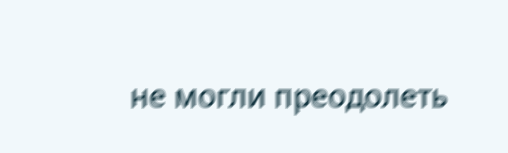не могли преодолеть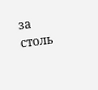за столь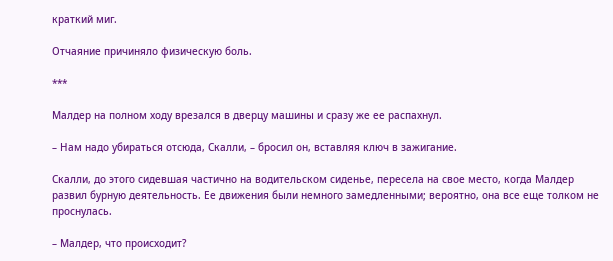краткий миг.

Отчаяние причиняло физическую боль.

***

Малдер на полном ходу врезался в дверцу машины и сразу же ее распахнул.

– Нам надо убираться отсюда, Скалли, – бросил он, вставляя ключ в зажигание.

Скалли, до этого сидевшая частично на водительском сиденье, пересела на свое место, когда Малдер развил бурную деятельность. Ее движения были немного замедленными; вероятно, она все еще толком не проснулась.

– Малдер, что происходит?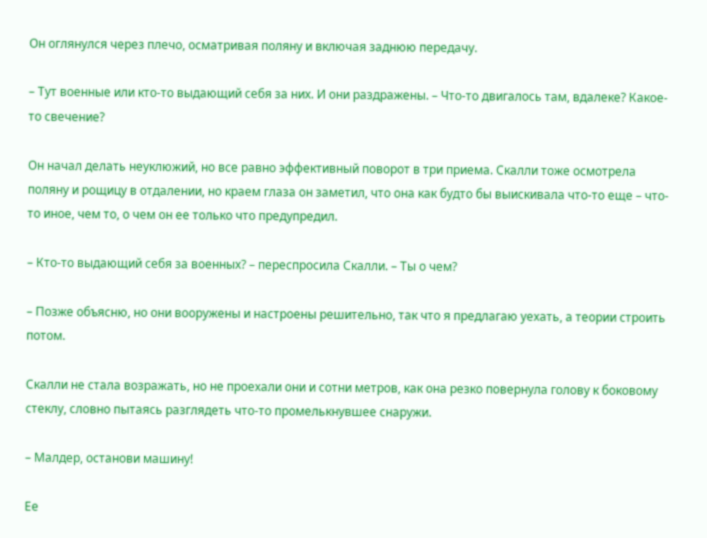Он оглянулся через плечо, осматривая поляну и включая заднюю передачу.

– Тут военные или кто-то выдающий себя за них. И они раздражены. – Что-то двигалось там, вдалеке? Какое-то свечение?

Он начал делать неуклюжий, но все равно эффективный поворот в три приема. Скалли тоже осмотрела поляну и рощицу в отдалении, но краем глаза он заметил, что она как будто бы выискивала что-то еще – что-то иное, чем то, о чем он ее только что предупредил.

– Кто-то выдающий себя за военных? – переспросила Скалли. – Ты о чем?

– Позже объясню, но они вооружены и настроены решительно, так что я предлагаю уехать, а теории строить потом.

Скалли не стала возражать, но не проехали они и сотни метров, как она резко повернула голову к боковому стеклу, словно пытаясь разглядеть что-то промелькнувшее снаружи.

– Малдер, останови машину!

Ее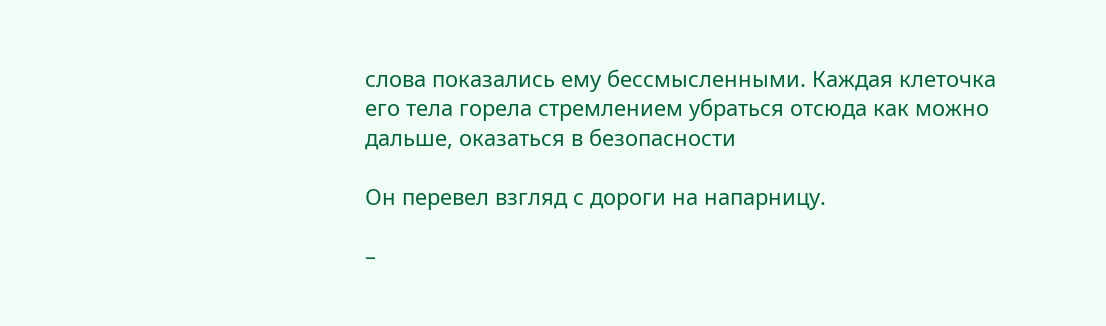слова показались ему бессмысленными. Каждая клеточка его тела горела стремлением убраться отсюда как можно дальше, оказаться в безопасности

Он перевел взгляд с дороги на напарницу.

–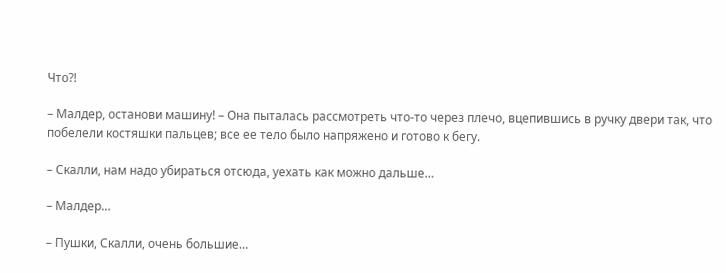Что?!

– Малдер, останови машину! – Она пыталась рассмотреть что-то через плечо, вцепившись в ручку двери так, что побелели костяшки пальцев; все ее тело было напряжено и готово к бегу.

– Скалли, нам надо убираться отсюда, уехать как можно дальше…

– Малдер…

– Пушки, Скалли, очень большие…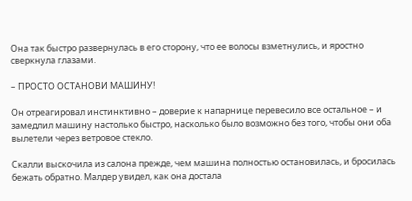Она так быстро развернулась в его сторону, что ее волосы взметнулись, и яростно сверкнула глазами.

– ПРОСТО ОСТАНОВИ МАШИНУ!

Он отреагировал инстинктивно – доверие к напарнице перевесило все остальное – и замедлил машину настолько быстро, насколько было возможно без того, чтобы они оба вылетели через ветровое стекло.

Скалли выскочила из салона прежде, чем машина полностью остановилась, и бросилась бежать обратно. Малдер увидел, как она достала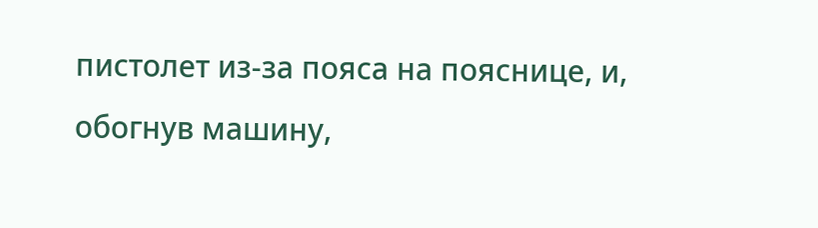пистолет из-за пояса на пояснице, и, обогнув машину,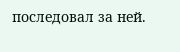последовал за ней.